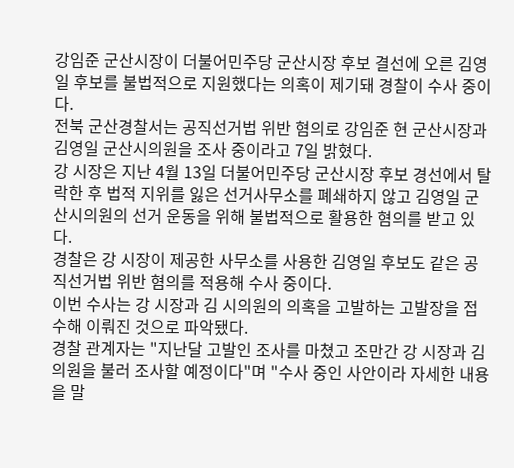강임준 군산시장이 더불어민주당 군산시장 후보 결선에 오른 김영일 후보를 불법적으로 지원했다는 의혹이 제기돼 경찰이 수사 중이다.
전북 군산경찰서는 공직선거법 위반 혐의로 강임준 현 군산시장과 김영일 군산시의원을 조사 중이라고 7일 밝혔다.
강 시장은 지난 4월 13일 더불어민주당 군산시장 후보 경선에서 탈락한 후 법적 지위를 잃은 선거사무소를 폐쇄하지 않고 김영일 군산시의원의 선거 운동을 위해 불법적으로 활용한 혐의를 받고 있다.
경찰은 강 시장이 제공한 사무소를 사용한 김영일 후보도 같은 공직선거법 위반 혐의를 적용해 수사 중이다.
이번 수사는 강 시장과 김 시의원의 의혹을 고발하는 고발장을 접수해 이뤄진 것으로 파악됐다.
경찰 관계자는 "지난달 고발인 조사를 마쳤고 조만간 강 시장과 김 의원을 불러 조사할 예정이다"며 "수사 중인 사안이라 자세한 내용을 말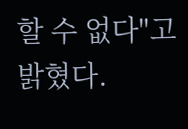할 수 없다"고 밝혔다.